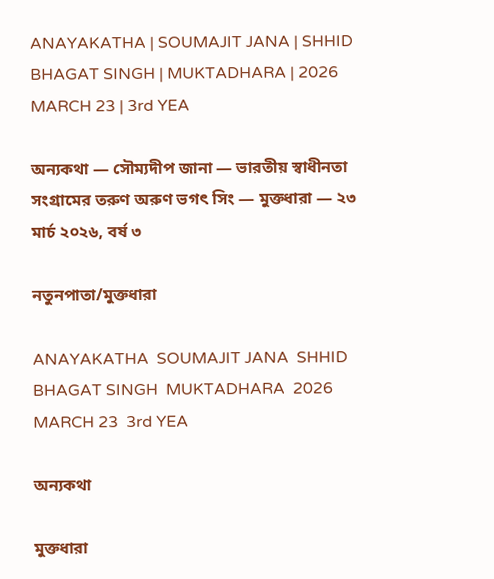ANAYAKATHA | SOUMAJIT JANA | SHHID BHAGAT SINGH | MUKTADHARA | 2026 MARCH 23 | 3rd YEA

অন্যকথা — সৌম্যদীপ জানা — ভারতীয় স্বাধীনতা সংগ্রামের তরুণ অরুণ ভগৎ সিং — মুক্তধারা — ২৩ মার্চ ২০২৬, বর্ষ ৩

নতুনপাতা/মুক্তধারা

ANAYAKATHA  SOUMAJIT JANA  SHHID BHAGAT SINGH  MUKTADHARA  2026 MARCH 23  3rd YEA

অন্যকথা

মুক্তধারা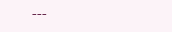---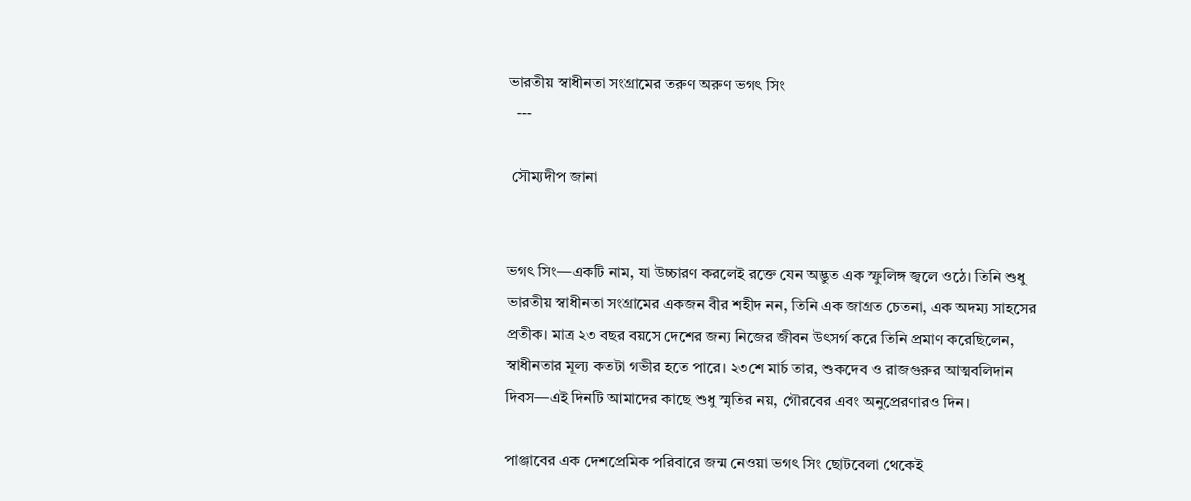ভারতীয় স্বাধীনতা সংগ্রামের তরুণ অরুণ ভগৎ সিং
  ---

 সৌম্যদীপ জানা


ভগৎ সিং—একটি নাম, যা উচ্চারণ করলেই রক্তে যেন অদ্ভুত এক স্ফুলিঙ্গ জ্বলে ওঠে। তিনি শুধু ভারতীয় স্বাধীনতা সংগ্রামের একজন বীর শহীদ নন, তিনি এক জাগ্রত চেতনা, এক অদম্য সাহসের প্রতীক। মাত্র ২৩ বছর বয়সে দেশের জন্য নিজের জীবন উৎসর্গ করে তিনি প্রমাণ করেছিলেন, স্বাধীনতার মূল্য কতটা গভীর হতে পারে। ২৩শে মার্চ তার, শুকদেব ও রাজগুরুর আত্মবলিদান দিবস—এই দিনটি আমাদের কাছে শুধু স্মৃতির নয়, গৌরবের এবং অনুপ্রেরণারও দিন।

পাঞ্জাবের এক দেশপ্রেমিক পরিবারে জন্ম নেওয়া ভগৎ সিং ছোটবেলা থেকেই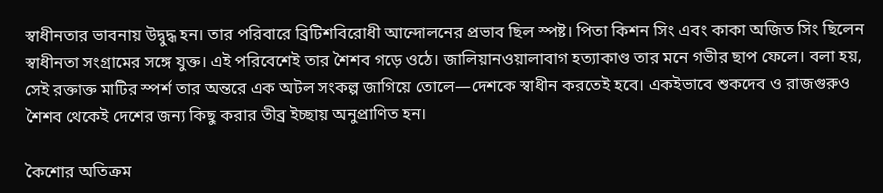স্বাধীনতার ভাবনায় উদ্বুদ্ধ হন। তার পরিবারে ব্রিটিশবিরোধী আন্দোলনের প্রভাব ছিল স্পষ্ট। পিতা কিশন সিং এবং কাকা অজিত সিং ছিলেন স্বাধীনতা সংগ্রামের সঙ্গে যুক্ত। এই পরিবেশেই তার শৈশব গড়ে ওঠে। জালিয়ানওয়ালাবাগ হত্যাকাণ্ড তার মনে গভীর ছাপ ফেলে। বলা হয়, সেই রক্তাক্ত মাটির স্পর্শ তার অন্তরে এক অটল সংকল্প জাগিয়ে তোলে—দেশকে স্বাধীন করতেই হবে। একইভাবে শুকদেব ও রাজগুরুও শৈশব থেকেই দেশের জন্য কিছু করার তীব্র ইচ্ছায় অনুপ্রাণিত হন।

কৈশোর অতিক্রম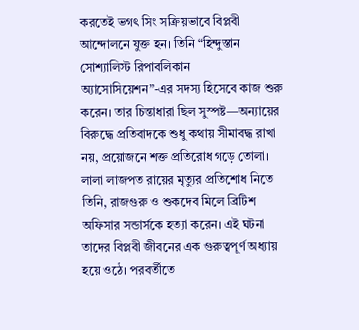করতেই ভগৎ সিং সক্রিয়ভাবে বিপ্লবী আন্দোলনে যুক্ত হন। তিনি “হিন্দুস্তান সোশ্যালিস্ট রিপাবলিকান অ্যাসোসিয়েশন”-এর সদস্য হিসেবে কাজ শুরু করেন। তার চিন্তাধারা ছিল সুস্পষ্ট—অন্যায়ের বিরুদ্ধে প্রতিবাদকে শুধু কথায় সীমাবদ্ধ রাখা নয়, প্রয়োজনে শক্ত প্রতিরোধ গড়ে তোলা। লালা লাজপত রায়ের মৃত্যুর প্রতিশোধ নিতে তিনি, রাজগুরু ও শুকদেব মিলে ব্রিটিশ অফিসার সন্ডার্সকে হত্যা করেন। এই ঘটনা তাদের বিপ্লবী জীবনের এক গুরুত্বপূর্ণ অধ্যায় হয়ে ওঠে। পরবর্তীতে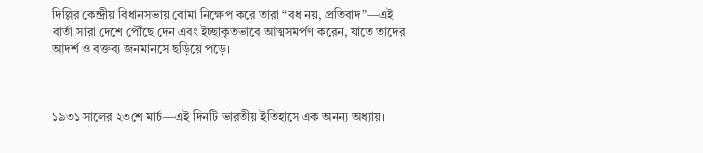দিল্লির কেন্দ্রীয় বিধানসভায় বোমা নিক্ষেপ করে তারা “বধ নয়, প্রতিবাদ”—এই বার্তা সারা দেশে পৌঁছে দেন এবং ইচ্ছাকৃতভাবে আত্মসমর্পণ করেন, যাতে তাদের আদর্শ ও বক্তব্য জনমানসে ছড়িয়ে পড়ে।



১৯৩১ সালের ২৩শে মার্চ—এই দিনটি ভারতীয় ইতিহাসে এক অনন্য অধ্যায়।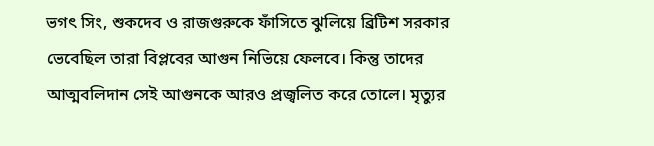ভগৎ সিং, শুকদেব ও রাজগুরুকে ফাঁসিতে ঝুলিয়ে ব্রিটিশ সরকার ভেবেছিল তারা বিপ্লবের আগুন নিভিয়ে ফেলবে। কিন্তু তাদের আত্মবলিদান সেই আগুনকে আরও প্রজ্বলিত করে তোলে। মৃত্যুর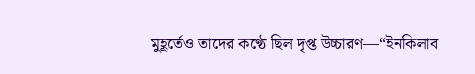মুহূর্তেও তাদের কণ্ঠে ছিল দৃপ্ত উচ্চারণ—“ইনকিলাব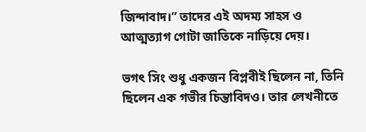জিন্দাবাদ।” তাদের এই অদম্য সাহস ও আত্মত্যাগ গোটা জাতিকে নাড়িয়ে দেয়।

ভগৎ সিং শুধু একজন বিপ্লবীই ছিলেন না, তিনি ছিলেন এক গভীর চিন্তাবিদও। তার লেখনীতে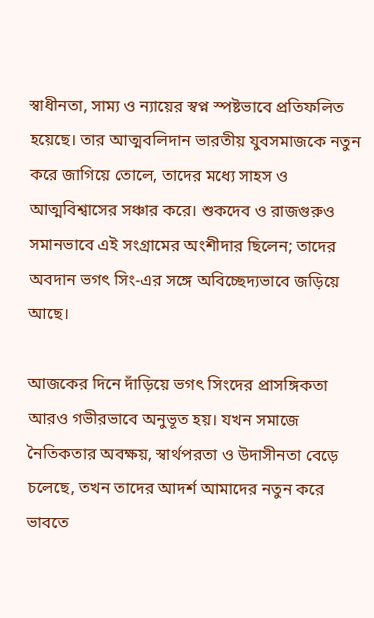স্বাধীনতা, সাম্য ও ন্যায়ের স্বপ্ন স্পষ্টভাবে প্রতিফলিত হয়েছে। তার আত্মবলিদান ভারতীয় যুবসমাজকে নতুন করে জাগিয়ে তোলে, তাদের মধ্যে সাহস ও আত্মবিশ্বাসের সঞ্চার করে। শুকদেব ও রাজগুরুও সমানভাবে এই সংগ্রামের অংশীদার ছিলেন; তাদের অবদান ভগৎ সিং-এর সঙ্গে অবিচ্ছেদ্যভাবে জড়িয়ে আছে।

আজকের দিনে দাঁড়িয়ে ভগৎ সিংদের প্রাসঙ্গিকতা আরও গভীরভাবে অনুভূত হয়। যখন সমাজে নৈতিকতার অবক্ষয়, স্বার্থপরতা ও উদাসীনতা বেড়ে চলেছে, তখন তাদের আদর্শ আমাদের নতুন করে ভাবতে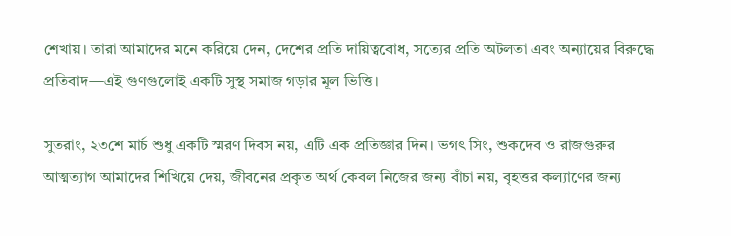শেখায়। তারা আমাদের মনে করিয়ে দেন, দেশের প্রতি দায়িত্ববোধ, সত্যের প্রতি অটলতা এবং অন্যায়ের বিরুদ্ধে প্রতিবাদ—এই গুণগুলোই একটি সুস্থ সমাজ গড়ার মূল ভিত্তি।

সুতরাং, ২৩শে মার্চ শুধু একটি স্মরণ দিবস নয়, এটি এক প্রতিজ্ঞার দিন। ভগৎ সিং, শুকদেব ও রাজগুরুর আত্মত্যাগ আমাদের শিখিয়ে দেয়, জীবনের প্রকৃত অর্থ কেবল নিজের জন্য বাঁচা নয়, বৃহত্তর কল্যাণের জন্য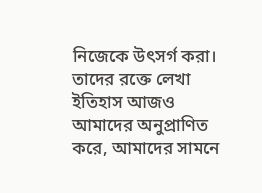নিজেকে উৎসর্গ করা। তাদের রক্তে লেখা ইতিহাস আজও আমাদের অনুপ্রাণিত করে, আমাদের সামনে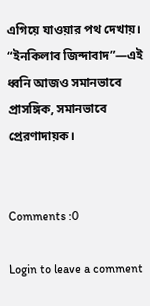এগিয়ে যাওয়ার পথ দেখায়। “ইনকিলাব জিন্দাবাদ”—এই ধ্বনি আজও সমানভাবে প্রাসঙ্গিক, সমানভাবে প্রেরণাদায়ক।


Comments :0

Login to leave a comment